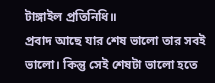টাঙ্গাইল প্রতিনিধি॥
প্রবাদ আছে যার শেষ ভালো তার সবই ভালো। কিন্তু সেই শেষটা ভালো হতে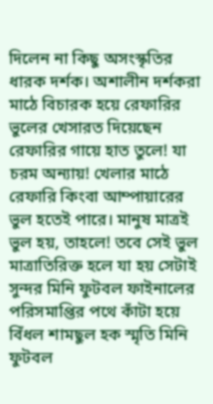দিলেন না কিছু অসংস্কৃতির ধারক দর্শক। অশালীন দর্শকরা মাঠে বিচারক হয়ে রেফারির ভুলের খেসারত দিয়েছেন রেফারির গায়ে হাত তুলে! যা চরম অন্যায়! খেলার মাঠে রেফারি কিংবা আম্পায়ারের ভুল হতেই পারে। মানুষ মাত্রই ভুল হয়, তাহলে! তবে সেই ভুল মাত্রাতিরিক্ত হলে যা হয় সেটাই সুন্দর মিনি ফুটবল ফাইনালের পরিসমাপ্তির পথে কাঁটা হয়ে বিঁধল শামছুল হক স্মৃতি মিনি ফুটবল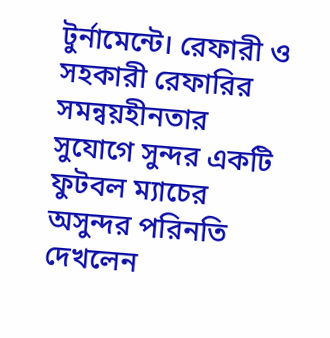টুর্নামেন্টে। রেফারী ও সহকারী রেফারির সমন্বয়হীনতার সুযোগে সুন্দর একটি ফুটবল ম্যাচের অসুন্দর পরিনতি দেখলেন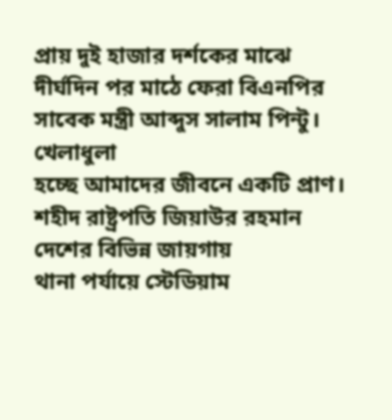প্রায় দুই হাজার দর্শকের মাঝে দীর্ঘদিন পর মাঠে ফেরা বিএনপির সাবেক মন্ত্রী আব্দুস সালাম পিন্টু।
খেলাধুলা
হচ্ছে আমাদের জীবনে একটি প্রাণ। শহীদ রাষ্ট্রপতি জিয়াউর রহমান দেশের বিভিন্ন জায়গায়
থানা পর্যায়ে স্টেডিয়াম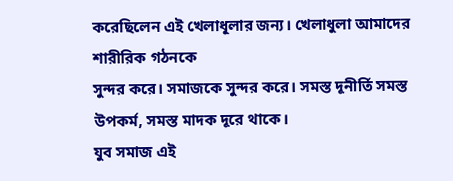করেছিলেন এই খেলাধূলার জন্য। খেলাধুলা আমাদের শারীরিক গঠনকে
সুন্দর করে। সমাজকে সুন্দর করে। সমস্ত দূনীর্তি সমস্ত উপকর্ম, সমস্ত মাদক দূরে থাকে।
যুব সমাজ এই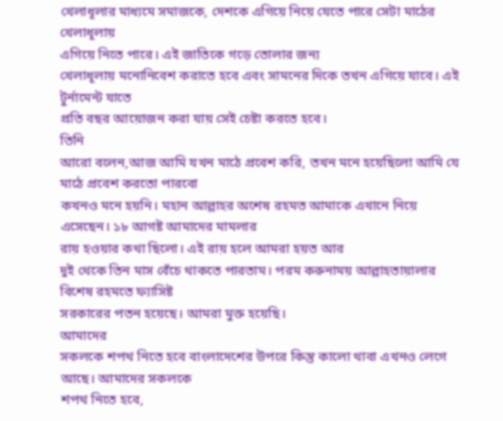খেলাধূলার মাধ্যমে সমাজকে, দেশকে এগিয়ে নিয়ে যেতে পারে সেটা মাঠের খেলাধূলায়
এগিয়ে নিতে পারে। এই জাতিকে গড়ে তোলার জন্য
খেলাধূলায় মনোনিবেশ করাতে হবে এবং সামনের দিকে তখন এগিয়ে যাবে। এই টুর্নামেন্ট যাতে
প্রতি বছর আয়োজন করা যায় সেই চেষ্টা করতে হবে।
তিনি
আরো বলেন,আজ আমি যখন মাঠে প্রবেশ করি, তখন মনে হয়েছিলো আমি যে মাঠে প্রবেশ করতো পারবো
কখনও মনে হয়নি। মহান আল্লাহর অশেষ রহমত আমাকে এখানে নিয়ে এসেছেন। ১৮ আগষ্ট আমাদের মামলার
রায় হওয়ার কথা ছিলো। এই রায় হলে আমরা হয়ত আর
দুই থেকে তিন মাস বেঁচে থাকতে পারতাম। পরম করুনাময় আল্লাহতায়ালার বিশেষ রহমতে ফ্যাসিষ্ট
সরকারের পতন হয়েছে। আমরা মুক্ত হয়েছি।
আমাদের
সকলকে শপথ নিতে হবে বাংলাদেশের উপরে কিন্তু কালো থাবা এখনও লেগে আছে। আমাদের সকলকে
শপথ নিতে হবে,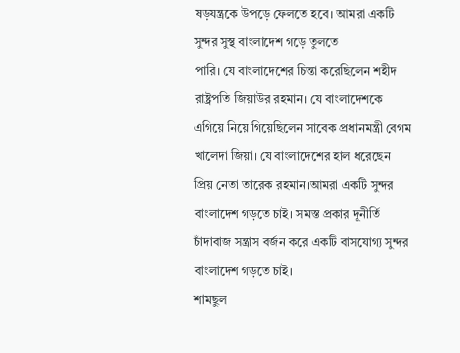ষড়যন্ত্রকে উপড়ে ফেলতে হবে। আমরা একটি সুন্দর সুস্থ বাংলাদেশ গড়ে তুলতে
পারি। যে বাংলাদেশের চিন্তা করেছিলেন শহীদ রাষ্ট্রপতি জিয়াউর রহমান। যে বাংলাদেশকে
এগিয়ে নিয়ে গিয়েছিলেন সাবেক প্রধানমন্ত্রী বেগম খালেদা জিয়া। যে বাংলাদেশের হাল ধরেছেন
প্রিয় নেতা তারেক রহমান।আমরা একটি সুন্দর বাংলাদেশ গড়তে চাই। সমস্ত প্রকার দূনীর্তি
চাঁদাবাজ সন্ত্রাস বর্জন করে একটি বাসযোগ্য সুন্দর বাংলাদেশ গড়তে চাই।
শামছুল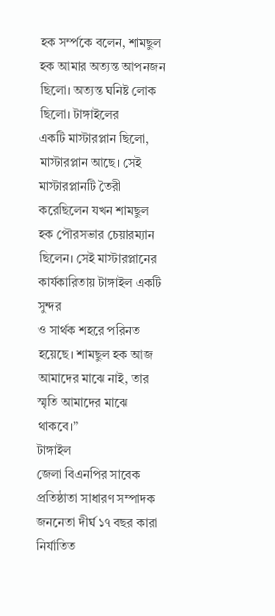হক সর্ম্পকে বলেন, শামছুল হক আমার অত্যন্ত আপনজন ছিলো। অত্যন্ত ঘনিষ্ট লোক ছিলো। টাঙ্গাইলের
একটি মাস্টারপ্লান ছিলো, মাস্টারপ্লান আছে। সেই মাস্টারপ্লানটি তৈরী করেছিলেন যখন শামছুল
হক পৌরসভার চেয়ারম্যান ছিলেন। সেই মাস্টারপ্লানের কার্যকারিতায় টাঙ্গাইল একটি সুন্দর
ও সার্থক শহরে পরিনত হয়েছে। শামছুল হক আজ আমাদের মাঝে নাই, তার স্মৃতি আমাদের মাঝে
থাকবে।”
টাঙ্গাইল
জেলা বিএনপির সাবেক প্রতিষ্ঠাতা সাধারণ সম্পাদক জননেতা দীর্ঘ ১৭ বছর কারা নির্যাতিত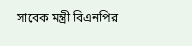সাবেক মন্ত্রী বিএনপির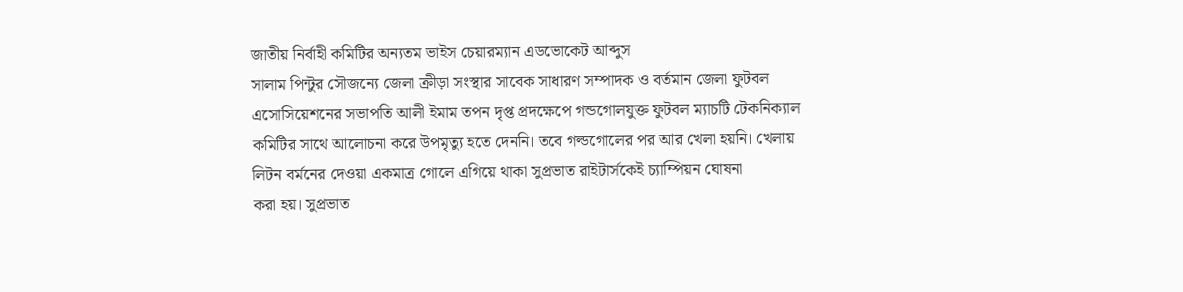জাতীয় নির্বাহী কমিটির অন্যতম ভাইস চেয়ারম্যান এডভোকেট আব্দুস
সালাম পিন্টুর সৌজন্যে জেলা ক্রীড়া সংস্থার সাবেক সাধারণ সম্পাদক ও বর্তমান জেলা ফুটবল
এসোসিয়েশনের সভাপতি আলী ইমাম তপন দৃপ্ত প্রদক্ষেপে গন্ডগোলযুক্ত ফুটবল ম্যাচটি টেকনিক্যাল
কমিটির সাথে আলোচনা করে উপমৃত্যু হতে দেননি। তবে গল্ডগোলের পর আর খেলা হয়নি। খেলায়
লিটন বর্মনের দেওয়া একমাত্র গোলে এগিয়ে থাকা সুপ্রভাত রাইটার্সকেই চ্যাম্পিয়ন ঘোষনা
করা হয়। সুপ্রভাত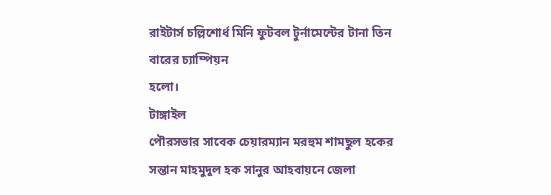রাইটার্স চল্লিশোর্ধ মিনি ফুটবল টুর্নামেন্টের টানা তিন বারের চ্যাম্পিয়ন
হলো।
টাঙ্গাইল
পৌরসভার সাবেক চেয়ারম্যান মরহুম শামছুল হকের সন্তান মাহমুদুল হক সানুর আহবায়নে জেলা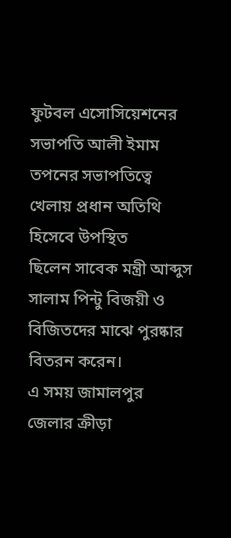ফুটবল এসোসিয়েশনের সভাপতি আলী ইমাম তপনের সভাপতিত্বে খেলায় প্রধান অতিথি হিসেবে উপস্থিত
ছিলেন সাবেক মন্ত্রী আব্দুস সালাম পিন্টু বিজয়ী ও বিজিতদের মাঝে পুরষ্কার বিতরন করেন।
এ সময় জামালপুর জেলার ক্রীড়া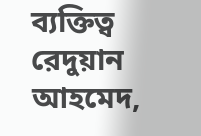ব্যক্তিত্ব রেদুয়ান আহমেদ,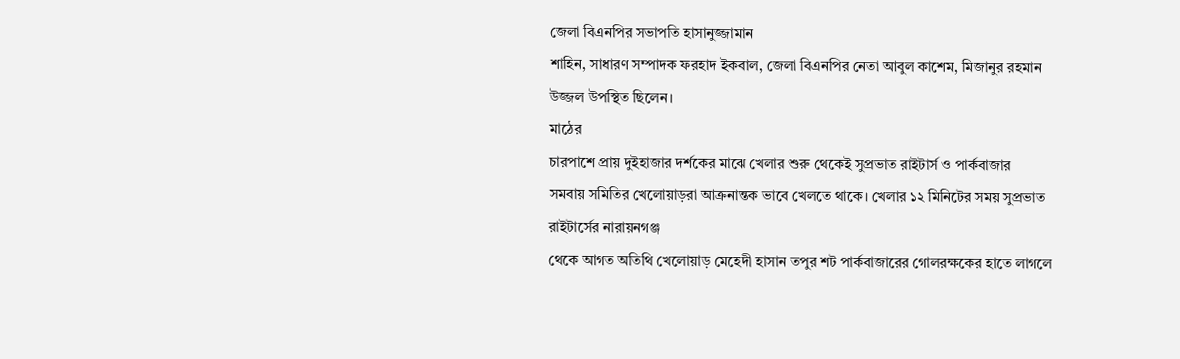জেলা বিএনপির সভাপতি হাসানুজ্জামান
শাহিন, সাধারণ সম্পাদক ফরহাদ ইকবাল, জেলা বিএনপির নেতা আবুল কাশেম, মিজানুর রহমান উজ্জল উপস্থিত ছিলেন।
মাঠের
চারপাশে প্রায় দুইহাজার দর্শকের মাঝে খেলার শুরু থেকেই সুপ্রভাত রাইটার্স ও পার্কবাজার
সমবায় সমিতির খেলোয়াড়রা আক্রনান্তক ভাবে খেলতে থাকে। খেলার ১২ মিনিটের সময় সুপ্রভাত রাইটার্সের নারায়নগঞ্জ
থেকে আগত অতিথি খেলোয়াড় মেহেদী হাসান তপুর শট পার্কবাজারের গোলরক্ষকের হাতে লাগলে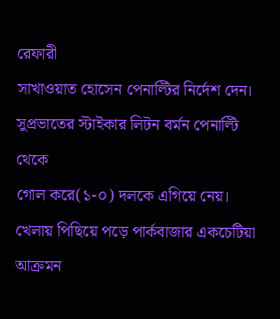রেফারী
সাখাওয়াত হোসেন পেনাল্টির নির্দেশ দেন। সুপ্রভাতের স্টাইকার লিটন বর্মন পেনাল্টি থেকে
গোল করে(১-০) দলকে এগিয়ে নেয়। খেলায় পিছিয়ে পড়ে পার্কবাজার একচেটিয়া আক্রমন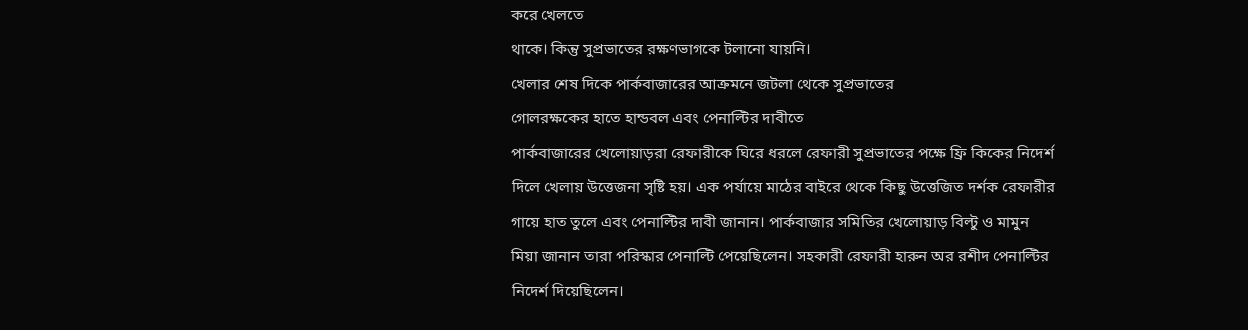করে খেলতে
থাকে। কিন্তু সুপ্রভাতের রক্ষণভাগকে টলানো যায়নি।
খেলার শেষ দিকে পার্কবাজারের আক্রমনে জটলা থেকে সুপ্রভাতের
গোলরক্ষকের হাতে হান্ডবল এবং পেনাল্টির দাবীতে
পার্কবাজারের খেলোয়াড়রা রেফারীকে ঘিরে ধরলে রেফারী সুপ্রভাতের পক্ষে ফ্রি কিকের নিদের্শ
দিলে খেলায় উত্তেজনা সৃষ্টি হয়। এক পর্যায়ে মাঠের বাইরে থেকে কিছু উত্তেজিত দর্শক রেফারীর
গায়ে হাত তুলে এবং পেনাল্টির দাবী জানান। পার্কবাজার সমিতির খেলোয়াড় বিল্টু ও মামুন
মিয়া জানান তারা পরিস্কার পেনাল্টি পেয়েছিলেন। সহকারী রেফারী হারুন অর রশীদ পেনাল্টির
নিদের্শ দিয়েছিলেন।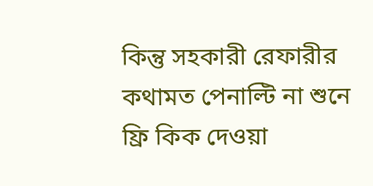কিন্তু সহকারী রেফারীর কথামত পেনাল্টি না শুনে ফ্রি কিক দেওয়া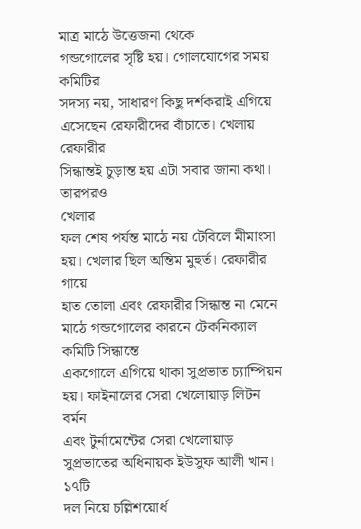মাত্র মাঠে উত্তেজনা থেকে
গন্ডগোলের সৃষ্টি হয়। গোলযোগের সময় কমিটির
সদস্য নয়, সাধারণ কিছু দর্শকরাই এগিয়ে এসেছেন রেফারীদের বাঁচাতে। খেলায় রেফারীর
সিন্ধান্তই চুড়ান্ত হয় এটা সবার জানা কথা। তারপরও
খেলার
ফল শেষ পর্যন্ত মাঠে নয় টেবিলে মীমাংসা হয়। খেলার ছিল অন্তিম মুহুর্ত। রেফারীর গায়ে
হাত তোলা এবং রেফারীর সিন্ধান্ত না মেনে মাঠে গন্ডগোলের কারনে টেকনিক্যাল কমিটি সিন্ধান্তে
একগোলে এগিয়ে থাকা সুপ্রভাত চ্যাম্পিয়ন হয়। ফাইনালের সেরা খেলোয়াড় লিটন বর্মন
এবং টুর্নামেন্টের সেরা খেলোয়াড় সুপ্রভাতের অধিনায়ক ইউসুফ আলী খান।
১৭টি
দল নিয়ে চল্লিশয়োর্ধ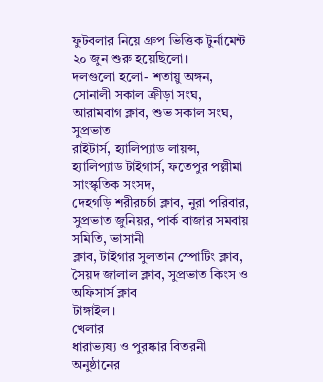ফুটবলার নিয়ে গ্রুপ ভিত্তিক টুর্নামেন্ট ২০ জুন শুরু হয়েছিলো।
দলগুলো হলো- শতায়ু অঙ্গন, সোনালী সকাল ক্রীড়া সংঘ, আরামবাগ ক্লাব, শুভ সকাল সংঘ, সুপ্রভাত
রাইটার্স, হ্যালিপ্যাড লায়ন্স, হ্যালিপ্যাড টাইগার্স, ফতেপুর পল্লীমা সাংস্কৃতিক সংসদ,
দেহগড়ি শরীরচর্চা ক্লাব, নুরা পরিবার, সুপ্রভাত জুনিয়র, পার্ক বাজার সমবায় সমিতি, ভাসানী
ক্লাব, টাইগার সুলতান স্পোটিং ক্লাব, সৈয়দ জালাল ক্লাব, সুপ্রভাত কিংস ও অফিসার্স ক্লাব
টাঙ্গাইল।
খেলার
ধারাভ্যষ্য ও পুরষ্কার বিতরনী অনুষ্ঠানের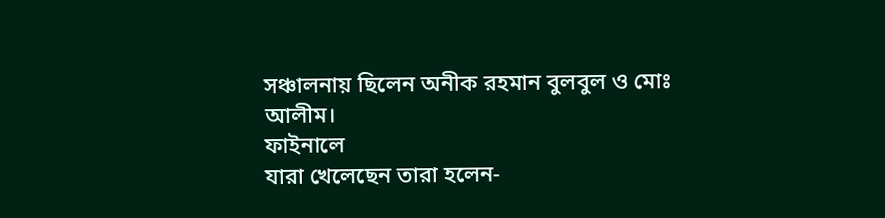সঞ্চালনায় ছিলেন অনীক রহমান বুলবুল ও মোঃ
আলীম।
ফাইনালে
যারা খেলেছেন তারা হলেন-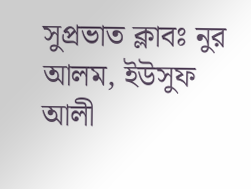সুপ্রভাত ক্লাবঃ নুর আলম, ইউসুফ আলী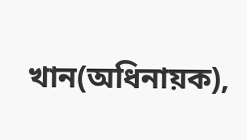খান(অধিনায়ক),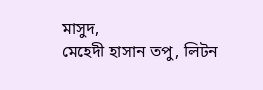মাসুদ,
মেহেদী হাসান তপু, লিটন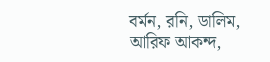বর্মন, রনি, ডালিম, আরিফ আকন্দ,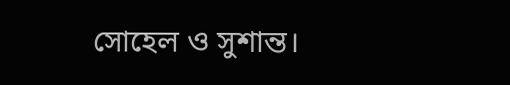সোহেল ও সুশান্ত।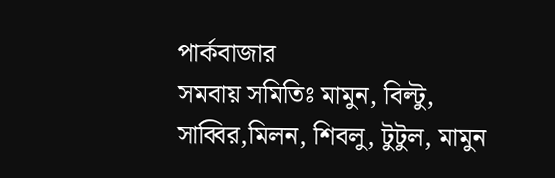পার্কবাজার
সমবায় সমিতিঃ মামুন, বিল্টু, সাব্বির,মিলন, শিবলু, টুটুল, মামুন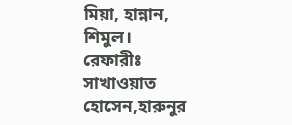মিয়া, হান্নান, শিমুল।
রেফারীঃ সাখাওয়াত হোসেন,হারুনুর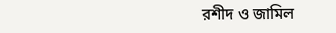রশীদ ও জামিল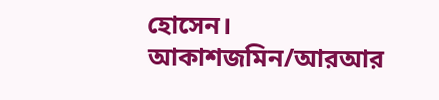হোসেন।
আকাশজমিন/আরআর